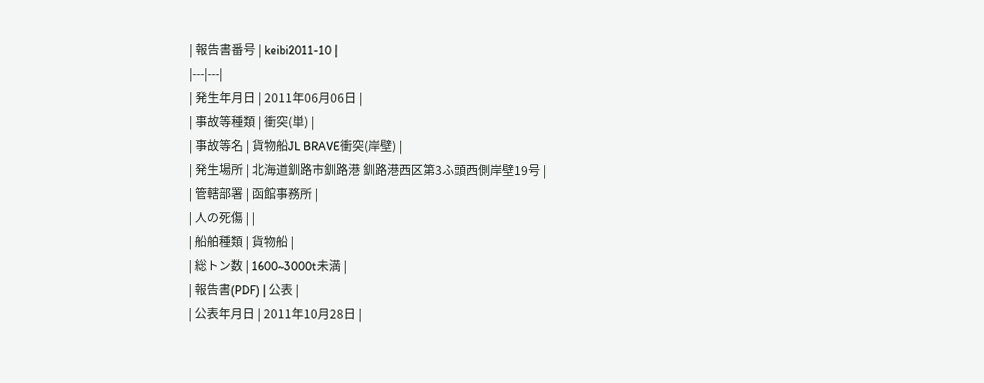| 報告書番号 | keibi2011-10 |
|---|---|
| 発生年月日 | 2011年06月06日 |
| 事故等種類 | 衝突(単) |
| 事故等名 | 貨物船JL BRAVE衝突(岸壁) |
| 発生場所 | 北海道釧路市釧路港 釧路港西区第3ふ頭西側岸壁19号 |
| 管轄部署 | 函館事務所 |
| 人の死傷 | |
| 船舶種類 | 貨物船 |
| 総トン数 | 1600~3000t未満 |
| 報告書(PDF) | 公表 |
| 公表年月日 | 2011年10月28日 |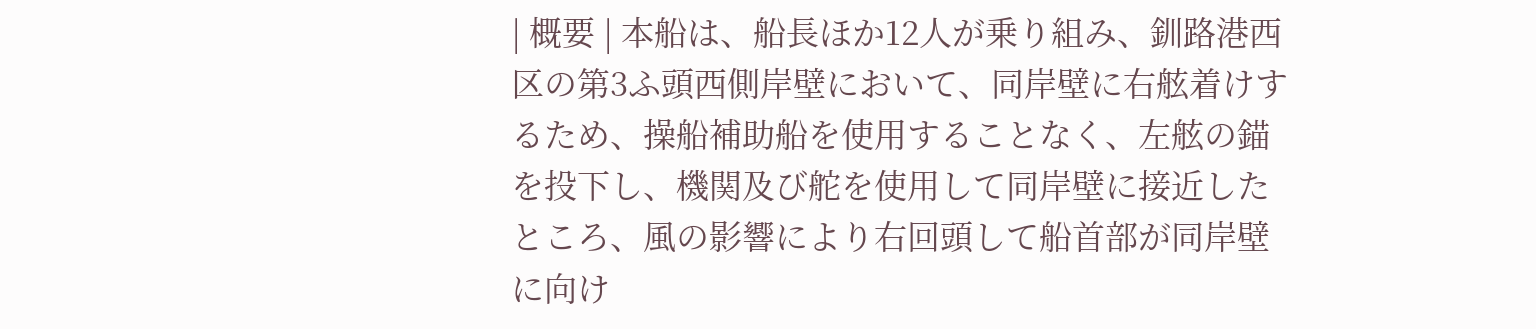| 概要 | 本船は、船長ほか12人が乗り組み、釧路港西区の第3ふ頭西側岸壁において、同岸壁に右舷着けするため、操船補助船を使用することなく、左舷の錨を投下し、機関及び舵を使用して同岸壁に接近したところ、風の影響により右回頭して船首部が同岸壁に向け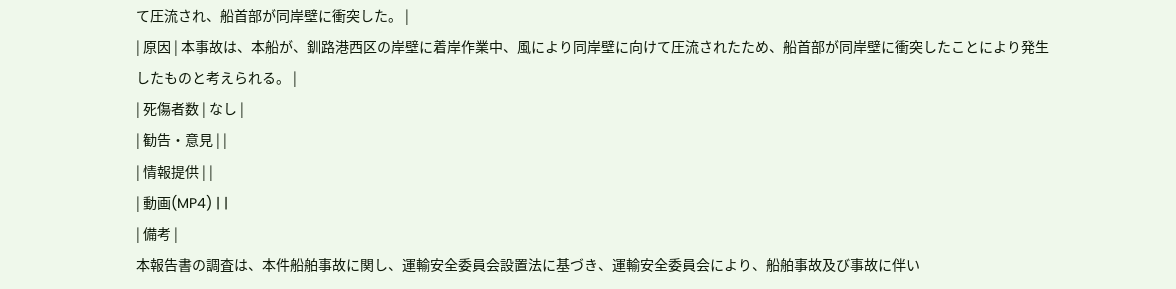て圧流され、船首部が同岸壁に衝突した。 |
| 原因 | 本事故は、本船が、釧路港西区の岸壁に着岸作業中、風により同岸壁に向けて圧流されたため、船首部が同岸壁に衝突したことにより発生したものと考えられる。 |
| 死傷者数 | なし |
| 勧告・意見 | |
| 情報提供 | |
| 動画(MP4) | |
| 備考 |
本報告書の調査は、本件船舶事故に関し、運輸安全委員会設置法に基づき、運輸安全委員会により、船舶事故及び事故に伴い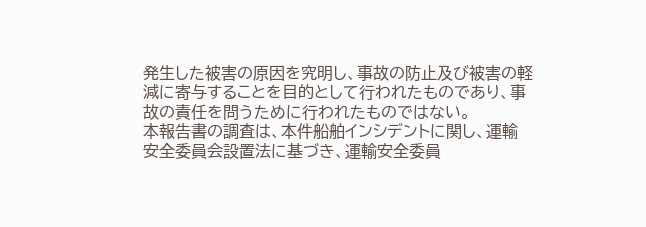発生した被害の原因を究明し、事故の防止及び被害の軽減に寄与することを目的として行われたものであり、事故の責任を問うために行われたものではない。
本報告書の調査は、本件船舶インシデントに関し、運輸安全委員会設置法に基づき、運輸安全委員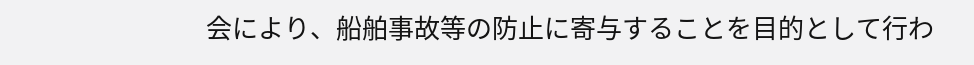会により、船舶事故等の防止に寄与することを目的として行わ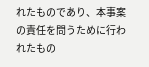れたものであり、本事案の責任を問うために行われたもの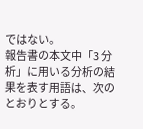ではない。
報告書の本文中「3 分析」に用いる分析の結果を表す用語は、次のとおりとする。